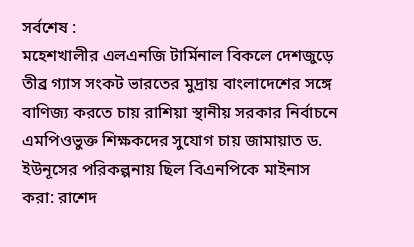সর্বশেষ :
মহেশখালীর এলএনজি টার্মিনাল বিকলে দেশজুড়ে তীব্র গ্যাস সংকট ভারতের মুদ্রায় বাংলাদেশের সঙ্গে বাণিজ্য করতে চায় রাশিয়া স্থানীয় সরকার নির্বাচনে এমপিওভুক্ত শিক্ষকদের সুযোগ চায় জামায়াত ড. ইউনূসের পরিকল্পনায় ছিল বিএনপিকে মাইনাস করা: রাশেদ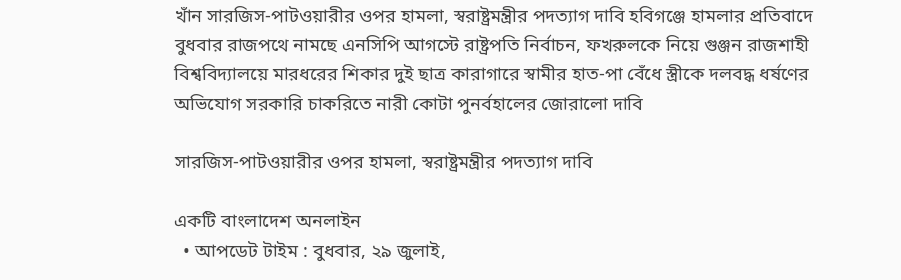খাঁন সারজিস-পাটওয়ারীর ওপর হামলা, স্বরাষ্ট্রমন্ত্রীর পদত্যাগ দাবি হবিগঞ্জে হামলার প্রতিবাদে বুধবার রাজপথে নামছে এনসিপি আগস্টে রাষ্ট্রপতি নির্বাচন, ফখরুলকে নিয়ে গুঞ্জন রাজশাহী বিশ্ববিদ্যালয়ে মারধরের শিকার দুই ছাত্র কারাগারে স্বামীর হাত-পা বেঁধে স্ত্রীকে দলবদ্ধ ধর্ষণের অভিযোগ সরকারি চাকরিতে নারী কোটা পুনর্বহালের জোরালো দাবি

সারজিস-পাটওয়ারীর ওপর হামলা, স্বরাষ্ট্রমন্ত্রীর পদত্যাগ দাবি

একটি বাংলাদেশ অনলাইন
  • আপডেট টাইম : বুধবার, ২৯ জুলাই,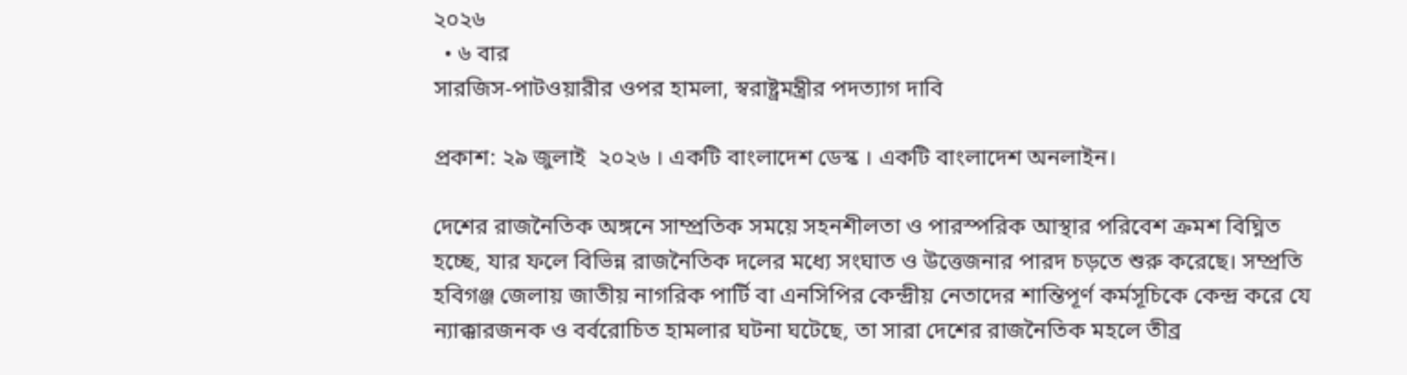২০২৬
  • ৬ বার
সারজিস-পাটওয়ারীর ওপর হামলা, স্বরাষ্ট্রমন্ত্রীর পদত্যাগ দাবি

প্রকাশ: ২৯ জুলাই  ২০২৬ । একটি বাংলাদেশ ডেস্ক । একটি বাংলাদেশ অনলাইন।

দেশের রাজনৈতিক অঙ্গনে সাম্প্রতিক সময়ে সহনশীলতা ও পারস্পরিক আস্থার পরিবেশ ক্রমশ বিঘ্নিত হচ্ছে, যার ফলে বিভিন্ন রাজনৈতিক দলের মধ্যে সংঘাত ও উত্তেজনার পারদ চড়তে শুরু করেছে। সম্প্রতি হবিগঞ্জ জেলায় জাতীয় নাগরিক পার্টি বা এনসিপির কেন্দ্রীয় নেতাদের শান্তিপূর্ণ কর্মসূচিকে কেন্দ্র করে যে ন্যাক্কারজনক ও বর্বরোচিত হামলার ঘটনা ঘটেছে, তা সারা দেশের রাজনৈতিক মহলে তীব্র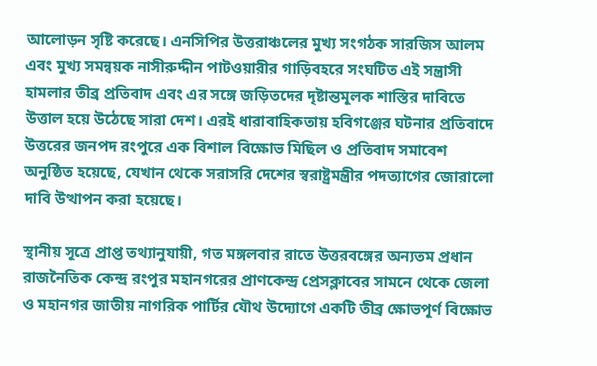আলোড়ন সৃষ্টি করেছে। এনসিপির উত্তরাঞ্চলের মুখ্য সংগঠক সারজিস আলম এবং মুখ্য সমন্বয়ক নাসীরুদ্দীন পাটওয়ারীর গাড়িবহরে সংঘটিত এই সন্ত্রাসী হামলার তীব্র প্রতিবাদ এবং এর সঙ্গে জড়িতদের দৃষ্টান্তমূলক শাস্তির দাবিতে উত্তাল হয়ে উঠেছে সারা দেশ। এরই ধারাবাহিকতায় হবিগঞ্জের ঘটনার প্রতিবাদে উত্তরের জনপদ রংপুরে এক বিশাল বিক্ষোভ মিছিল ও প্রতিবাদ সমাবেশ অনুষ্ঠিত হয়েছে, যেখান থেকে সরাসরি দেশের স্বরাষ্ট্রমন্ত্রীর পদত্যাগের জোরালো দাবি উত্থাপন করা হয়েছে।

স্থানীয় সূত্রে প্রাপ্ত তথ্যানুযায়ী, গত মঙ্গলবার রাতে উত্তরবঙ্গের অন্যতম প্রধান রাজনৈতিক কেন্দ্র রংপুর মহানগরের প্রাণকেন্দ্র প্রেসক্লাবের সামনে থেকে জেলা ও মহানগর জাতীয় নাগরিক পার্টির যৌথ উদ্যোগে একটি তীব্র ক্ষোভপূর্ণ বিক্ষোভ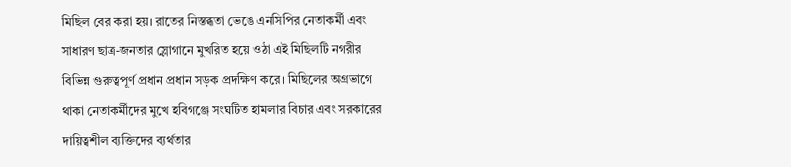মিছিল বের করা হয়। রাতের নিস্তব্ধতা ভেঙে এনসিপির নেতাকর্মী এবং সাধারণ ছাত্র-জনতার স্লোগানে মুখরিত হয়ে ওঠা এই মিছিলটি নগরীর বিভিন্ন গুরুত্বপূর্ণ প্রধান প্রধান সড়ক প্রদক্ষিণ করে। মিছিলের অগ্রভাগে থাকা নেতাকর্মীদের মুখে হবিগঞ্জে সংঘটিত হামলার বিচার এবং সরকারের দায়িত্বশীল ব্যক্তিদের ব্যর্থতার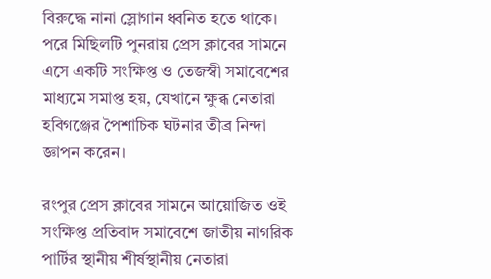বিরুদ্ধে নানা স্লোগান ধ্বনিত হতে থাকে। পরে মিছিলটি পুনরায় প্রেস ক্লাবের সামনে এসে একটি সংক্ষিপ্ত ও তেজস্বী সমাবেশের মাধ্যমে সমাপ্ত হয়, যেখানে ক্ষুব্ধ নেতারা হবিগঞ্জের পৈশাচিক ঘটনার তীব্র নিন্দা জ্ঞাপন করেন।

রংপুর প্রেস ক্লাবের সামনে আয়োজিত ওই সংক্ষিপ্ত প্রতিবাদ সমাবেশে জাতীয় নাগরিক পার্টির স্থানীয় শীর্ষস্থানীয় নেতারা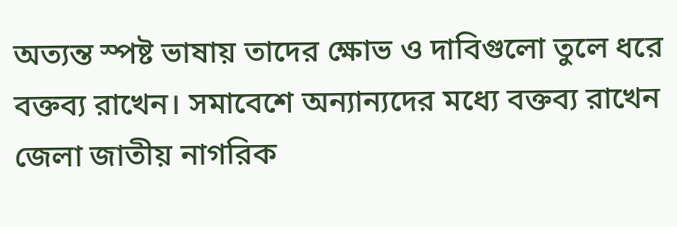অত্যন্ত স্পষ্ট ভাষায় তাদের ক্ষোভ ও দাবিগুলো তুলে ধরে বক্তব্য রাখেন। সমাবেশে অন্যান্যদের মধ্যে বক্তব্য রাখেন জেলা জাতীয় নাগরিক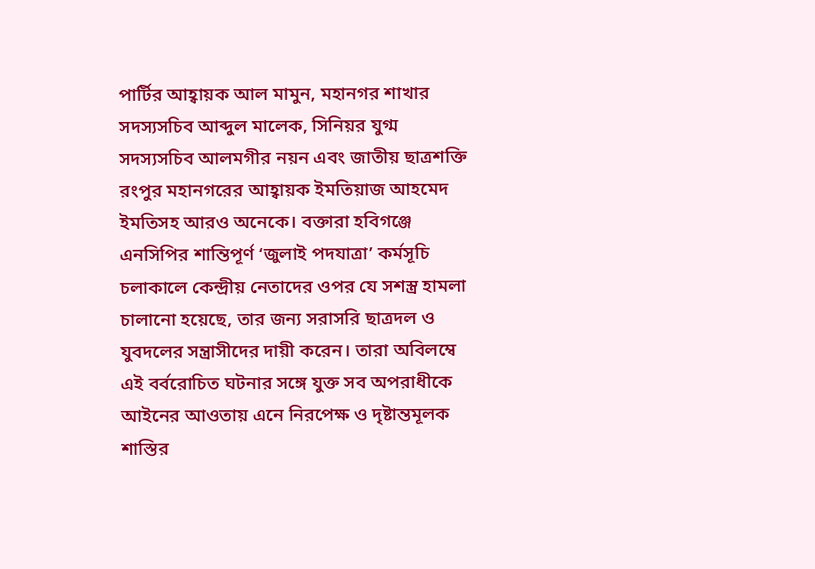পার্টির আহ্বায়ক আল মামুন, মহানগর শাখার সদস্যসচিব আব্দুল মালেক, সিনিয়র যুগ্ম সদস্যসচিব আলমগীর নয়ন এবং জাতীয় ছাত্রশক্তি রংপুর মহানগরের আহ্বায়ক ইমতিয়াজ আহমেদ ইমতিসহ আরও অনেকে। বক্তারা হবিগঞ্জে এনসিপির শান্তিপূর্ণ ‘জুলাই পদযাত্রা’ কর্মসূচি চলাকালে কেন্দ্রীয় নেতাদের ওপর যে সশস্ত্র হামলা চালানো হয়েছে, তার জন্য সরাসরি ছাত্রদল ও যুবদলের সন্ত্রাসীদের দায়ী করেন। তারা অবিলম্বে এই বর্বরোচিত ঘটনার সঙ্গে যুক্ত সব অপরাধীকে আইনের আওতায় এনে নিরপেক্ষ ও দৃষ্টান্তমূলক শাস্তির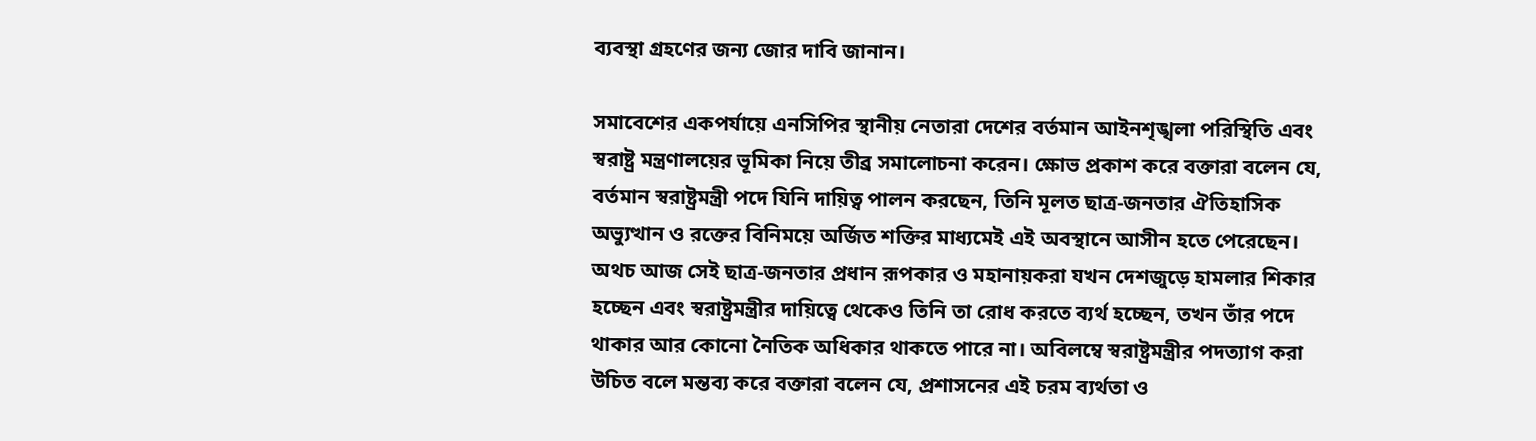ব্যবস্থা গ্রহণের জন্য জোর দাবি জানান।

সমাবেশের একপর্যায়ে এনসিপির স্থানীয় নেতারা দেশের বর্তমান আইনশৃঙ্খলা পরিস্থিতি এবং স্বরাষ্ট্র মন্ত্রণালয়ের ভূমিকা নিয়ে তীব্র সমালোচনা করেন। ক্ষোভ প্রকাশ করে বক্তারা বলেন যে, বর্তমান স্বরাষ্ট্রমন্ত্রী পদে যিনি দায়িত্ব পালন করছেন, তিনি মূলত ছাত্র-জনতার ঐতিহাসিক অভ্যুত্থান ও রক্তের বিনিময়ে অর্জিত শক্তির মাধ্যমেই এই অবস্থানে আসীন হতে পেরেছেন। অথচ আজ সেই ছাত্র-জনতার প্রধান রূপকার ও মহানায়করা যখন দেশজুড়ে হামলার শিকার হচ্ছেন এবং স্বরাষ্ট্রমন্ত্রীর দায়িত্বে থেকেও তিনি তা রোধ করতে ব্যর্থ হচ্ছেন, তখন তাঁর পদে থাকার আর কোনো নৈতিক অধিকার থাকতে পারে না। অবিলম্বে স্বরাষ্ট্রমন্ত্রীর পদত্যাগ করা উচিত বলে মন্তব্য করে বক্তারা বলেন যে, প্রশাসনের এই চরম ব্যর্থতা ও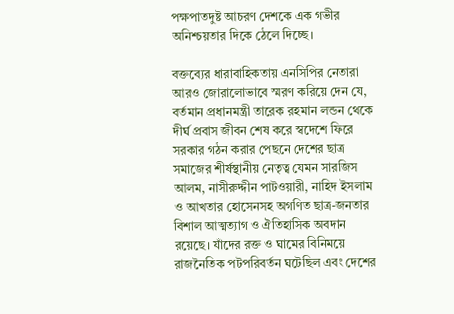পক্ষপাতদুষ্ট আচরণ দেশকে এক গভীর অনিশ্চয়তার দিকে ঠেলে দিচ্ছে।

বক্তব্যের ধারাবাহিকতায় এনসিপির নেতারা আরও জোরালোভাবে স্মরণ করিয়ে দেন যে, বর্তমান প্রধানমন্ত্রী তারেক রহমান লন্ডন থেকে দীর্ঘ প্রবাস জীবন শেষ করে স্বদেশে ফিরে সরকার গঠন করার পেছনে দেশের ছাত্র সমাজের শীর্ষস্থানীয় নেতৃত্ব যেমন সারজিস আলম, নাসীরুদ্দীন পাটওয়ারী, নাহিদ ইসলাম ও আখতার হোসেনসহ অগণিত ছাত্র-জনতার বিশাল আত্মত্যাগ ও ঐতিহাসিক অবদান রয়েছে। যাঁদের রক্ত ও ঘামের বিনিময়ে রাজনৈতিক পটপরিবর্তন ঘটেছিল এবং দেশের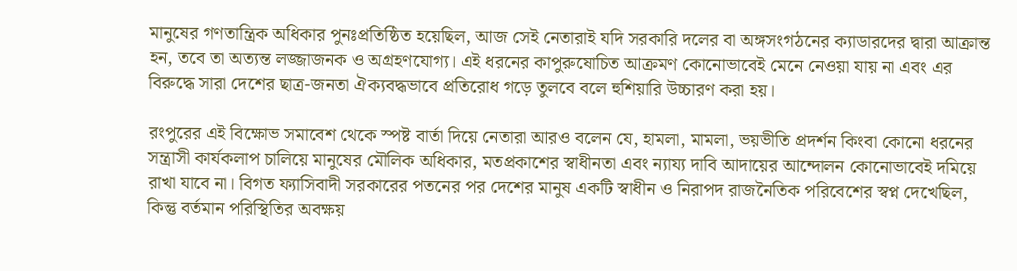মানুষের গণতান্ত্রিক অধিকার পুনঃপ্রতিষ্ঠিত হয়েছিল, আজ সেই নেতারাই যদি সরকারি দলের বা অঙ্গসংগঠনের ক্যাডারদের দ্বারা আক্রান্ত হন, তবে তা অত্যন্ত লজ্জাজনক ও অগ্রহণযোগ্য। এই ধরনের কাপুরুষোচিত আক্রমণ কোনোভাবেই মেনে নেওয়া যায় না এবং এর বিরুদ্ধে সারা দেশের ছাত্র-জনতা ঐক্যবদ্ধভাবে প্রতিরোধ গড়ে তুলবে বলে হুশিয়ারি উচ্চারণ করা হয়।

রংপুরের এই বিক্ষোভ সমাবেশ থেকে স্পষ্ট বার্তা দিয়ে নেতারা আরও বলেন যে, হামলা, মামলা, ভয়ভীতি প্রদর্শন কিংবা কোনো ধরনের সন্ত্রাসী কার্যকলাপ চালিয়ে মানুষের মৌলিক অধিকার, মতপ্রকাশের স্বাধীনতা এবং ন্যায্য দাবি আদায়ের আন্দোলন কোনোভাবেই দমিয়ে রাখা যাবে না। বিগত ফ্যাসিবাদী সরকারের পতনের পর দেশের মানুষ একটি স্বাধীন ও নিরাপদ রাজনৈতিক পরিবেশের স্বপ্ন দেখেছিল, কিন্তু বর্তমান পরিস্থিতির অবক্ষয়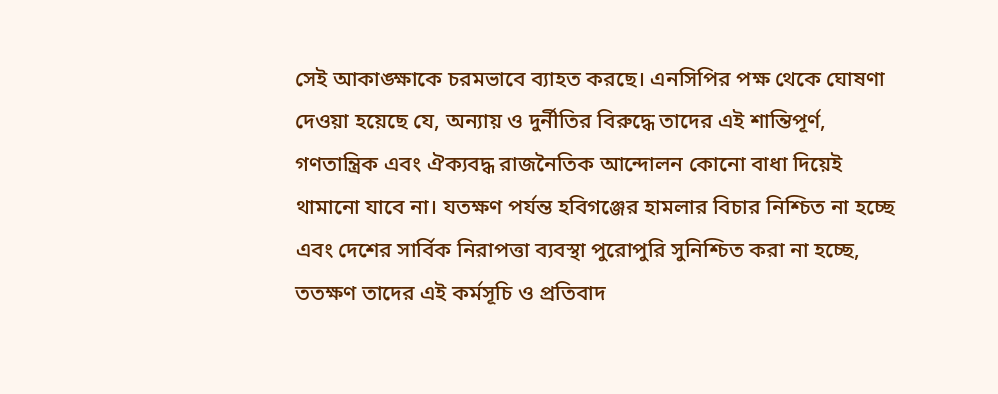সেই আকাঙ্ক্ষাকে চরমভাবে ব্যাহত করছে। এনসিপির পক্ষ থেকে ঘোষণা দেওয়া হয়েছে যে, অন্যায় ও দুর্নীতির বিরুদ্ধে তাদের এই শান্তিপূর্ণ, গণতান্ত্রিক এবং ঐক্যবদ্ধ রাজনৈতিক আন্দোলন কোনো বাধা দিয়েই থামানো যাবে না। যতক্ষণ পর্যন্ত হবিগঞ্জের হামলার বিচার নিশ্চিত না হচ্ছে এবং দেশের সার্বিক নিরাপত্তা ব্যবস্থা পুরোপুরি সুনিশ্চিত করা না হচ্ছে, ততক্ষণ তাদের এই কর্মসূচি ও প্রতিবাদ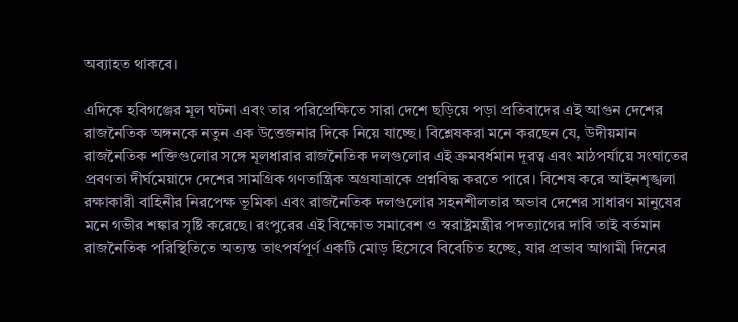অব্যাহত থাকবে।

এদিকে হবিগঞ্জের মূল ঘটনা এবং তার পরিপ্রেক্ষিতে সারা দেশে ছড়িয়ে পড়া প্রতিবাদের এই আগুন দেশের রাজনৈতিক অঙ্গনকে নতুন এক উত্তেজনার দিকে নিয়ে যাচ্ছে। বিশ্লেষকরা মনে করছেন যে, উদীয়মান রাজনৈতিক শক্তিগুলোর সঙ্গে মূলধারার রাজনৈতিক দলগুলোর এই ক্রমবর্ধমান দূরত্ব এবং মাঠপর্যায়ে সংঘাতের প্রবণতা দীর্ঘমেয়াদে দেশের সামগ্রিক গণতান্ত্রিক অগ্রযাত্রাকে প্রশ্নবিদ্ধ করতে পারে। বিশেষ করে আইনশৃঙ্খলা রক্ষাকারী বাহিনীর নিরপেক্ষ ভূমিকা এবং রাজনৈতিক দলগুলোর সহনশীলতার অভাব দেশের সাধারণ মানুষের মনে গভীর শঙ্কার সৃষ্টি করেছে। রংপুরের এই বিক্ষোভ সমাবেশ ও স্বরাষ্ট্রমন্ত্রীর পদত্যাগের দাবি তাই বর্তমান রাজনৈতিক পরিস্থিতিতে অত্যন্ত তাৎপর্যপূর্ণ একটি মোড় হিসেবে বিবেচিত হচ্ছে, যার প্রভাব আগামী দিনের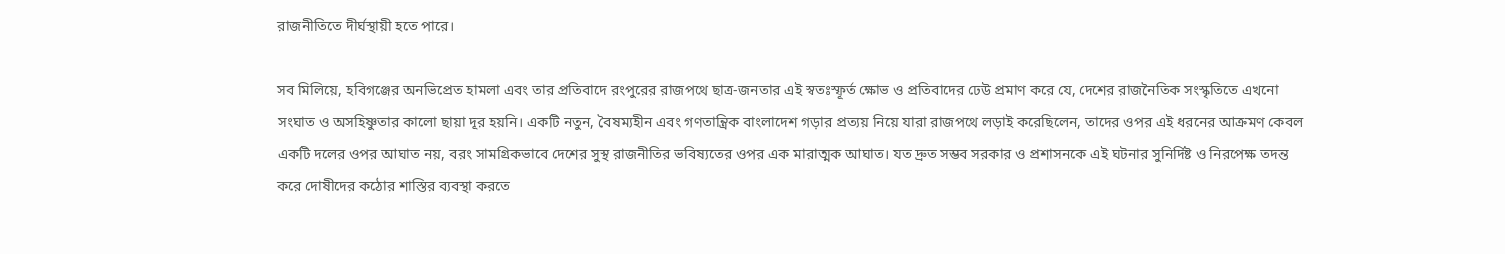রাজনীতিতে দীর্ঘস্থায়ী হতে পারে।

সব মিলিয়ে, হবিগঞ্জের অনভিপ্রেত হামলা এবং তার প্রতিবাদে রংপুরের রাজপথে ছাত্র-জনতার এই স্বতঃস্ফূর্ত ক্ষোভ ও প্রতিবাদের ঢেউ প্রমাণ করে যে, দেশের রাজনৈতিক সংস্কৃতিতে এখনো সংঘাত ও অসহিষ্ণুতার কালো ছায়া দূর হয়নি। একটি নতুন, বৈষম্যহীন এবং গণতান্ত্রিক বাংলাদেশ গড়ার প্রত্যয় নিয়ে যারা রাজপথে লড়াই করেছিলেন, তাদের ওপর এই ধরনের আক্রমণ কেবল একটি দলের ওপর আঘাত নয়, বরং সামগ্রিকভাবে দেশের সুস্থ রাজনীতির ভবিষ্যতের ওপর এক মারাত্মক আঘাত। যত দ্রুত সম্ভব সরকার ও প্রশাসনকে এই ঘটনার সুনির্দিষ্ট ও নিরপেক্ষ তদন্ত করে দোষীদের কঠোর শাস্তির ব্যবস্থা করতে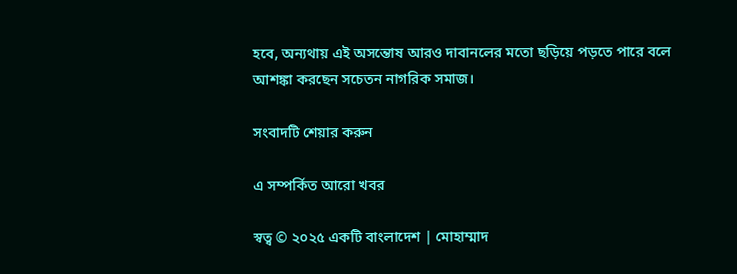হবে, অন্যথায় এই অসন্তোষ আরও দাবানলের মতো ছড়িয়ে পড়তে পারে বলে আশঙ্কা করছেন সচেতন নাগরিক সমাজ।

সংবাদটি শেয়ার করুন

এ সম্পর্কিত আরো খবর

স্বত্ব © ২০২৫ একটি বাংলাদেশ | মোহাম্মাদ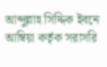আব্দুল্লাহ সিদ্দিক ইবনে আম্বিয়া কর্তৃক সরাসরি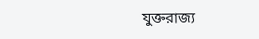যুক্তরাজ্য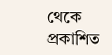থেকে প্রকাশিত